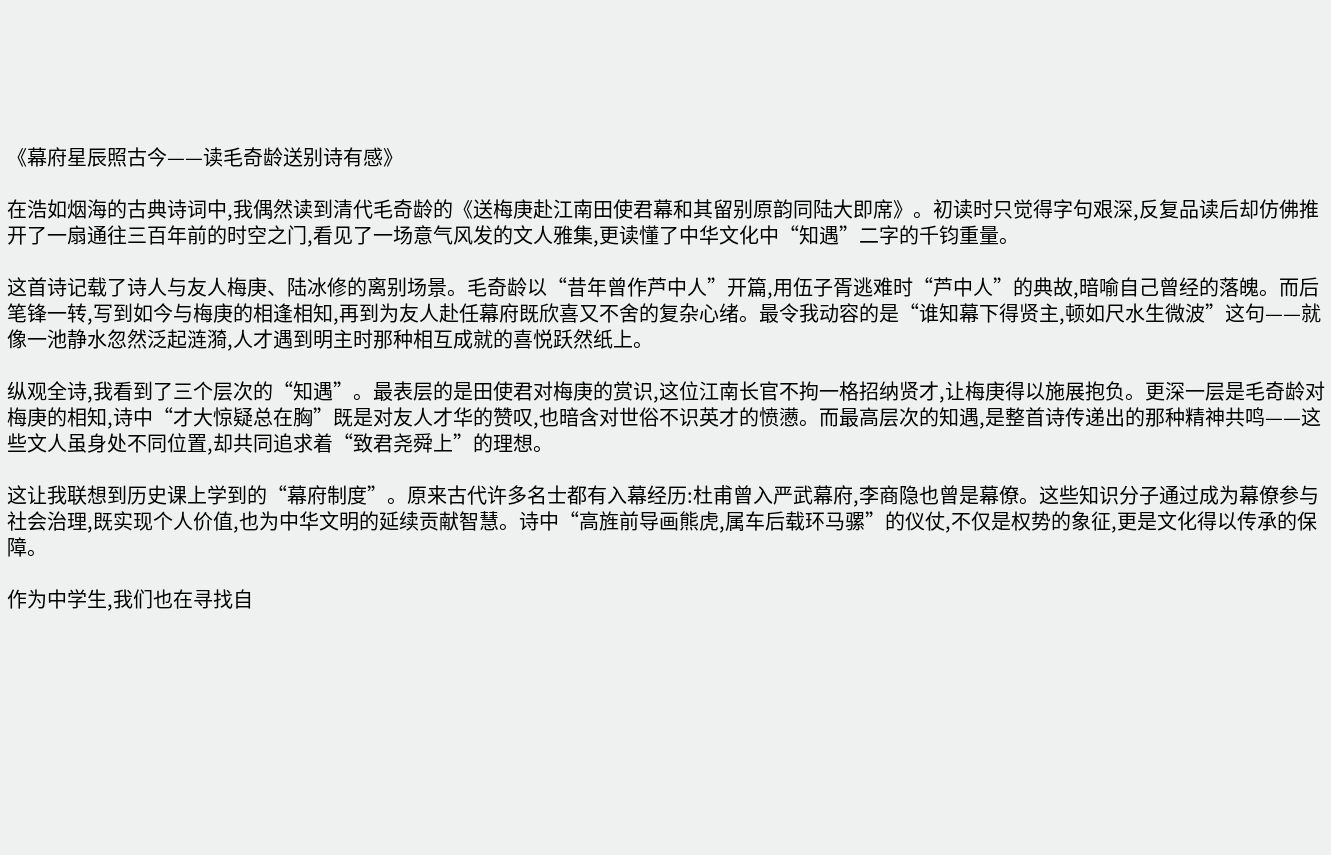《幕府星辰照古今——读毛奇龄送别诗有感》

在浩如烟海的古典诗词中,我偶然读到清代毛奇龄的《送梅庚赴江南田使君幕和其留别原韵同陆大即席》。初读时只觉得字句艰深,反复品读后却仿佛推开了一扇通往三百年前的时空之门,看见了一场意气风发的文人雅集,更读懂了中华文化中“知遇”二字的千钧重量。

这首诗记载了诗人与友人梅庚、陆冰修的离别场景。毛奇龄以“昔年曾作芦中人”开篇,用伍子胥逃难时“芦中人”的典故,暗喻自己曾经的落魄。而后笔锋一转,写到如今与梅庚的相逢相知,再到为友人赴任幕府既欣喜又不舍的复杂心绪。最令我动容的是“谁知幕下得贤主,顿如尺水生微波”这句——就像一池静水忽然泛起涟漪,人才遇到明主时那种相互成就的喜悦跃然纸上。

纵观全诗,我看到了三个层次的“知遇”。最表层的是田使君对梅庚的赏识,这位江南长官不拘一格招纳贤才,让梅庚得以施展抱负。更深一层是毛奇龄对梅庚的相知,诗中“才大惊疑总在胸”既是对友人才华的赞叹,也暗含对世俗不识英才的愤懑。而最高层次的知遇,是整首诗传递出的那种精神共鸣——这些文人虽身处不同位置,却共同追求着“致君尧舜上”的理想。

这让我联想到历史课上学到的“幕府制度”。原来古代许多名士都有入幕经历:杜甫曾入严武幕府,李商隐也曾是幕僚。这些知识分子通过成为幕僚参与社会治理,既实现个人价值,也为中华文明的延续贡献智慧。诗中“高旌前导画熊虎,属车后载环马骡”的仪仗,不仅是权势的象征,更是文化得以传承的保障。

作为中学生,我们也在寻找自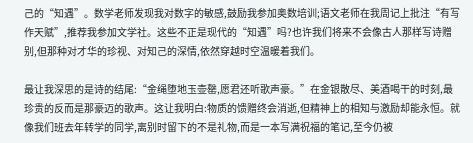己的“知遇”。数学老师发现我对数字的敏感,鼓励我参加奥数培训;语文老师在我周记上批注“有写作天赋”,推荐我参加文学社。这些不正是现代的“知遇”吗?也许我们将来不会像古人那样写诗赠别,但那种对才华的珍视、对知己的深情,依然穿越时空温暖着我们。

最让我深思的是诗的结尾:“金绳堕地玉壶罄,愿君还听歌声豪。”在金银散尽、美酒喝干的时刻,最珍贵的反而是那豪迈的歌声。这让我明白:物质的馈赠终会消逝,但精神上的相知与激励却能永恒。就像我们班去年转学的同学,离别时留下的不是礼物,而是一本写满祝福的笔记,至今仍被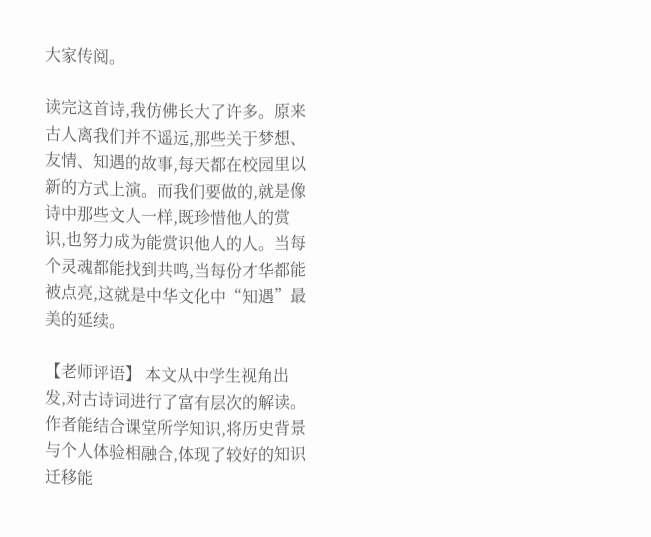大家传阅。

读完这首诗,我仿佛长大了许多。原来古人离我们并不遥远,那些关于梦想、友情、知遇的故事,每天都在校园里以新的方式上演。而我们要做的,就是像诗中那些文人一样,既珍惜他人的赏识,也努力成为能赏识他人的人。当每个灵魂都能找到共鸣,当每份才华都能被点亮,这就是中华文化中“知遇”最美的延续。

【老师评语】 本文从中学生视角出发,对古诗词进行了富有层次的解读。作者能结合课堂所学知识,将历史背景与个人体验相融合,体现了较好的知识迁移能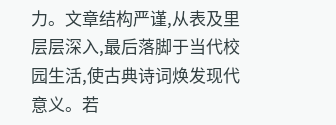力。文章结构严谨,从表及里层层深入,最后落脚于当代校园生活,使古典诗词焕发现代意义。若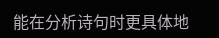能在分析诗句时更具体地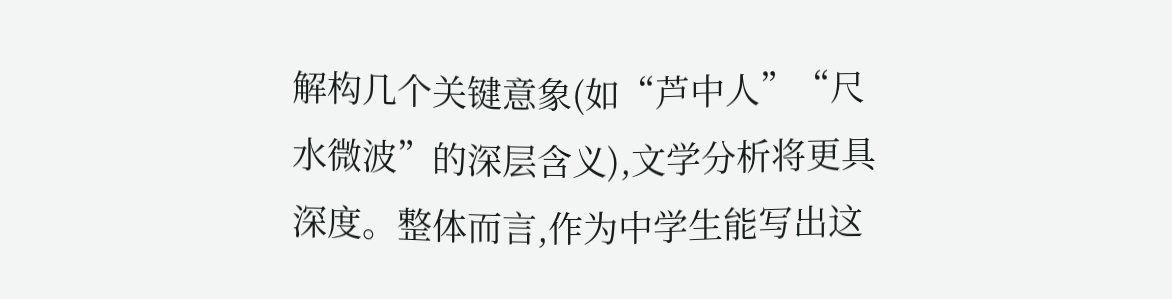解构几个关键意象(如“芦中人”“尺水微波”的深层含义),文学分析将更具深度。整体而言,作为中学生能写出这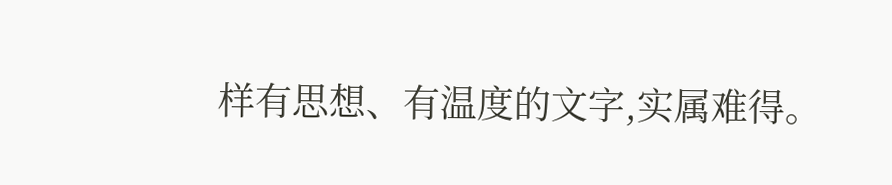样有思想、有温度的文字,实属难得。